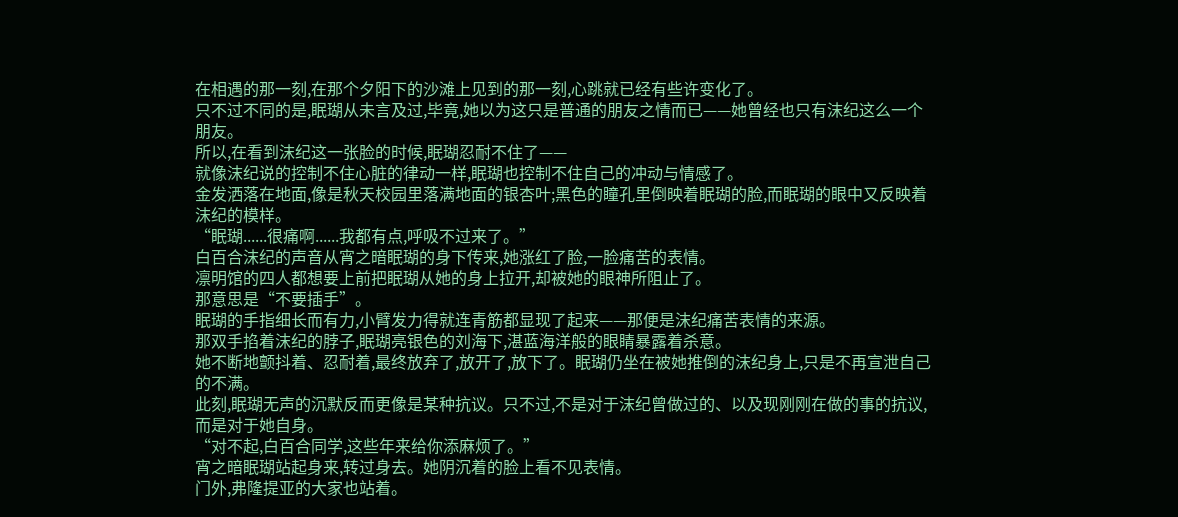在相遇的那一刻,在那个夕阳下的沙滩上见到的那一刻,心跳就已经有些许变化了。
只不过不同的是,眠瑚从未言及过,毕竟,她以为这只是普通的朋友之情而已——她曾经也只有沫纪这么一个朋友。
所以,在看到沫纪这一张脸的时候,眠瑚忍耐不住了——
就像沫纪说的控制不住心脏的律动一样,眠瑚也控制不住自己的冲动与情感了。
金发洒落在地面,像是秋天校园里落满地面的银杏叶;黑色的瞳孔里倒映着眠瑚的脸,而眠瑚的眼中又反映着沫纪的模样。
“眠瑚......很痛啊......我都有点,呼吸不过来了。”
白百合沫纪的声音从宵之暗眠瑚的身下传来,她涨红了脸,一脸痛苦的表情。
凛明馆的四人都想要上前把眠瑚从她的身上拉开,却被她的眼神所阻止了。
那意思是“不要插手”。
眠瑚的手指细长而有力,小臂发力得就连青筋都显现了起来——那便是沫纪痛苦表情的来源。
那双手掐着沫纪的脖子,眠瑚亮银色的刘海下,湛蓝海洋般的眼睛暴露着杀意。
她不断地颤抖着、忍耐着,最终放弃了,放开了,放下了。眠瑚仍坐在被她推倒的沫纪身上,只是不再宣泄自己的不满。
此刻,眠瑚无声的沉默反而更像是某种抗议。只不过,不是对于沫纪曾做过的、以及现刚刚在做的事的抗议,而是对于她自身。
“对不起,白百合同学,这些年来给你添麻烦了。”
宵之暗眠瑚站起身来,转过身去。她阴沉着的脸上看不见表情。
门外,弗隆提亚的大家也站着。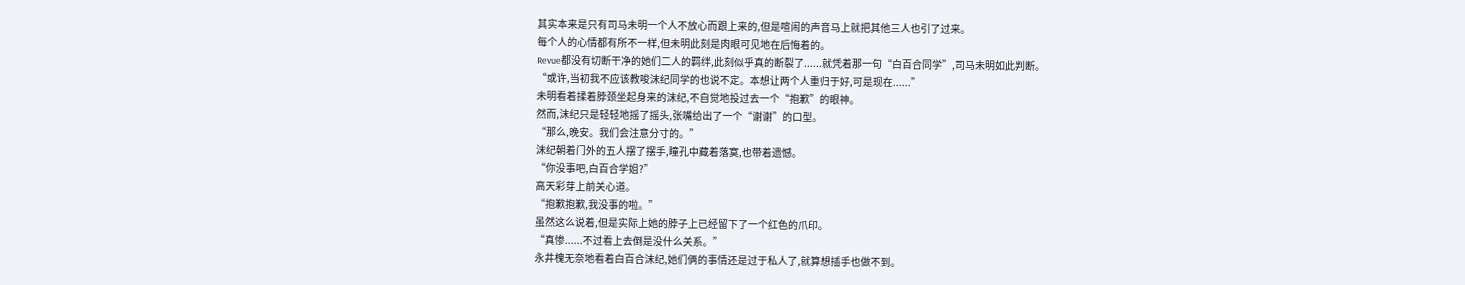其实本来是只有司马未明一个人不放心而跟上来的,但是喧闹的声音马上就把其他三人也引了过来。
每个人的心情都有所不一样,但未明此刻是肉眼可见地在后悔着的。
Revue都没有切断干净的她们二人的羁绊,此刻似乎真的断裂了......就凭着那一句“白百合同学”,司马未明如此判断。
“或许,当初我不应该教唆沫纪同学的也说不定。本想让两个人重归于好,可是现在......”
未明看着揉着脖颈坐起身来的沫纪,不自觉地投过去一个“抱歉”的眼神。
然而,沫纪只是轻轻地摇了摇头,张嘴给出了一个“谢谢”的口型。
“那么,晚安。我们会注意分寸的。”
沫纪朝着门外的五人摆了摆手,瞳孔中藏着落寞,也带着遗憾。
“你没事吧,白百合学姐?”
高天彩芽上前关心道。
“抱歉抱歉,我没事的啦。”
虽然这么说着,但是实际上她的脖子上已经留下了一个红色的爪印。
“真惨......不过看上去倒是没什么关系。”
永井槐无奈地看着白百合沫纪,她们俩的事情还是过于私人了,就算想插手也做不到。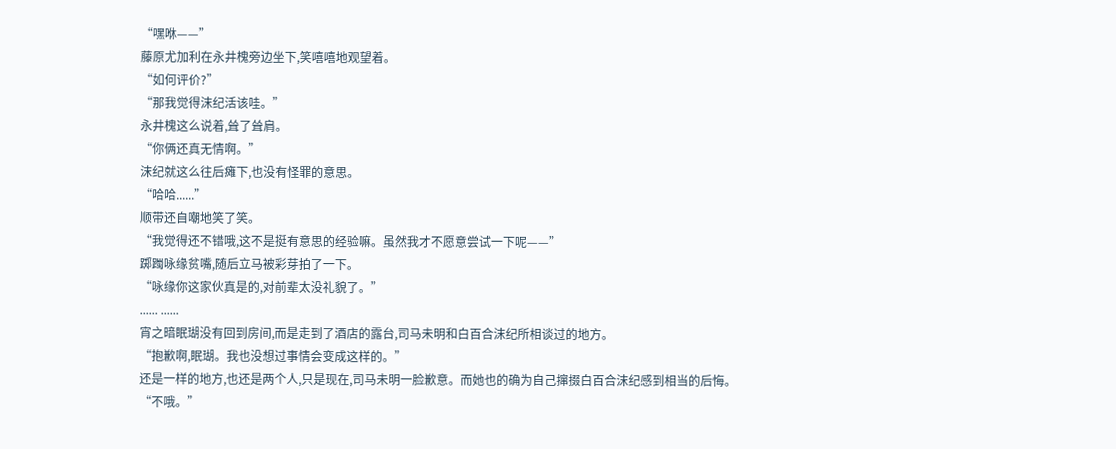“嘿咻——”
藤原尤加利在永井槐旁边坐下,笑嘻嘻地观望着。
“如何评价?”
“那我觉得沫纪活该哇。”
永井槐这么说着,耸了耸肩。
“你俩还真无情啊。”
沫纪就这么往后瘫下,也没有怪罪的意思。
“哈哈......”
顺带还自嘲地笑了笑。
“我觉得还不错哦,这不是挺有意思的经验嘛。虽然我才不愿意尝试一下呢——”
踯躅咏缘贫嘴,随后立马被彩芽拍了一下。
“咏缘你这家伙真是的,对前辈太没礼貌了。”
...... ......
宵之暗眠瑚没有回到房间,而是走到了酒店的露台,司马未明和白百合沫纪所相谈过的地方。
“抱歉啊,眠瑚。我也没想过事情会变成这样的。”
还是一样的地方,也还是两个人,只是现在,司马未明一脸歉意。而她也的确为自己撺掇白百合沫纪感到相当的后悔。
“不哦。”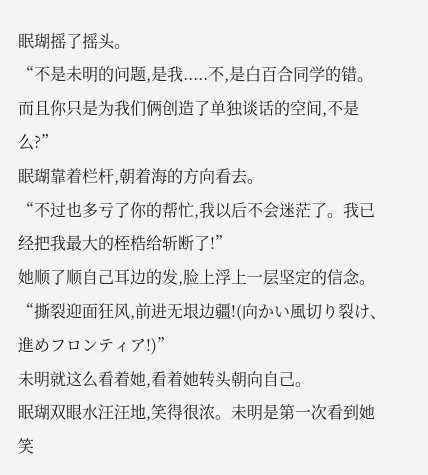眠瑚摇了摇头。
“不是未明的问题,是我.....不,是白百合同学的错。而且你只是为我们俩创造了单独谈话的空间,不是么?”
眠瑚靠着栏杆,朝着海的方向看去。
“不过也多亏了你的帮忙,我以后不会迷茫了。我已经把我最大的桎梏给斩断了!”
她顺了顺自己耳边的发,脸上浮上一层坚定的信念。
“撕裂迎面狂风,前进无垠边疆!(向かい風切り裂け、進めフロンティア!)”
未明就这么看着她,看着她转头朝向自己。
眠瑚双眼水汪汪地,笑得很浓。未明是第一次看到她笑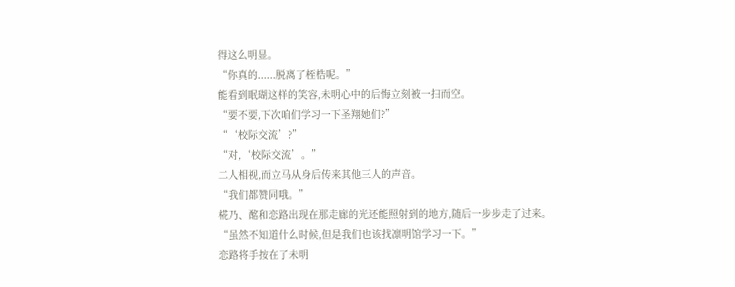得这么明显。
“你真的......脱离了桎梏呢。”
能看到眠瑚这样的笑容,未明心中的后悔立刻被一扫而空。
“要不要,下次咱们学习一下圣翔她们?”
“‘校际交流’?”
“对,‘校际交流’。”
二人相视,而立马从身后传来其他三人的声音。
“我们都赞同哦。”
椛乃、酩和恋路出现在那走廊的光还能照射到的地方,随后一步步走了过来。
“虽然不知道什么时候,但是我们也该找凛明馆学习一下。”
恋路将手按在了未明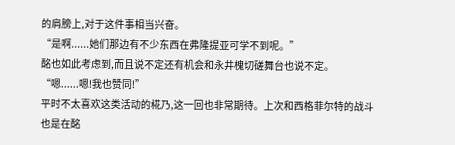的肩膀上,对于这件事相当兴奋。
“是啊......她们那边有不少东西在弗隆提亚可学不到呢。”
酩也如此考虑到,而且说不定还有机会和永井槐切磋舞台也说不定。
“嗯......嗯!我也赞同!”
平时不太喜欢这类活动的椛乃,这一回也非常期待。上次和西格菲尔特的战斗也是在酩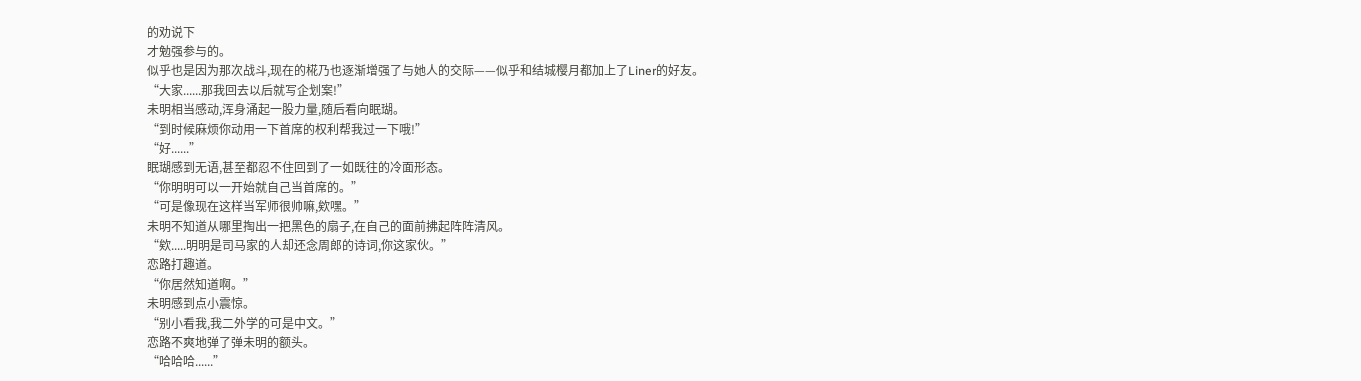的劝说下
才勉强参与的。
似乎也是因为那次战斗,现在的椛乃也逐渐增强了与她人的交际——似乎和结城樱月都加上了Liner的好友。
“大家......那我回去以后就写企划案!”
未明相当感动,浑身涌起一股力量,随后看向眠瑚。
“到时候麻烦你动用一下首席的权利帮我过一下哦!”
“好......”
眠瑚感到无语,甚至都忍不住回到了一如既往的冷面形态。
“你明明可以一开始就自己当首席的。”
“可是像现在这样当军师很帅嘛,欸嘿。”
未明不知道从哪里掏出一把黑色的扇子,在自己的面前拂起阵阵清风。
“欸.....明明是司马家的人却还念周郎的诗词,你这家伙。”
恋路打趣道。
“你居然知道啊。”
未明感到点小震惊。
“别小看我,我二外学的可是中文。”
恋路不爽地弹了弹未明的额头。
“哈哈哈......”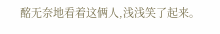酩无奈地看着这俩人,浅浅笑了起来。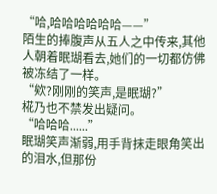“哈,哈哈哈哈哈哈——”
陌生的捧腹声从五人之中传来,其他人朝着眠瑚看去,她们的一切都仿佛被冻结了一样。
“欸?刚刚的笑声,是眠瑚?”
椛乃也不禁发出疑问。
“哈哈哈......”
眠瑚笑声渐弱,用手背抹走眼角笑出的泪水,但那份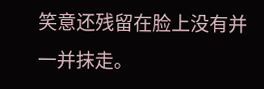笑意还残留在脸上没有并一并抹走。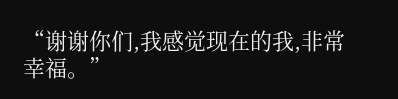“谢谢你们,我感觉现在的我,非常幸福。”